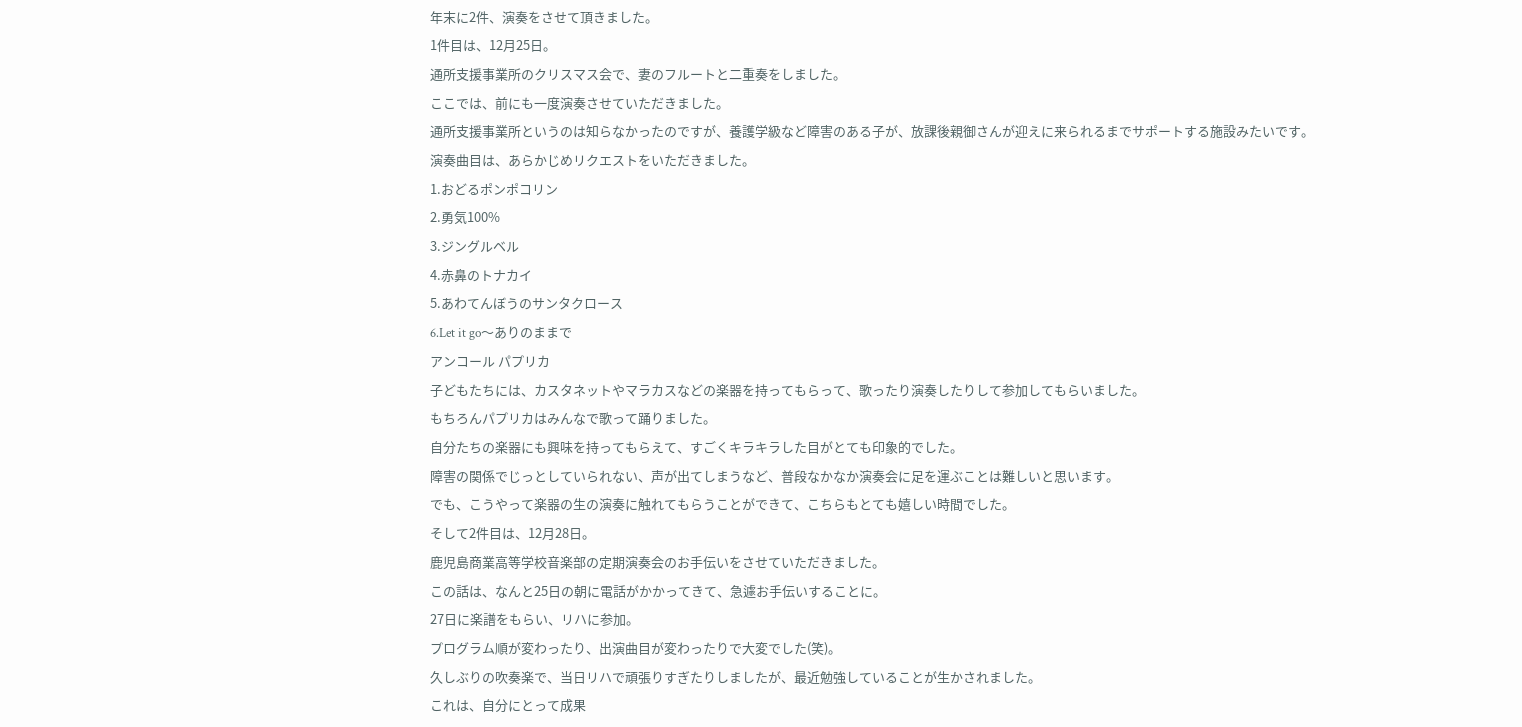年末に2件、演奏をさせて頂きました。
1件目は、12月25日。
通所支援事業所のクリスマス会で、妻のフルートと二重奏をしました。
ここでは、前にも一度演奏させていただきました。
通所支援事業所というのは知らなかったのですが、養護学級など障害のある子が、放課後親御さんが迎えに来られるまでサポートする施設みたいです。
演奏曲目は、あらかじめリクエストをいただきました。
1.おどるポンポコリン
2.勇気100%
3.ジングルベル
4.赤鼻のトナカイ
5.あわてんぼうのサンタクロース
6.Let it go〜ありのままで
アンコール パプリカ
子どもたちには、カスタネットやマラカスなどの楽器を持ってもらって、歌ったり演奏したりして参加してもらいました。
もちろんパプリカはみんなで歌って踊りました。
自分たちの楽器にも興味を持ってもらえて、すごくキラキラした目がとても印象的でした。
障害の関係でじっとしていられない、声が出てしまうなど、普段なかなか演奏会に足を運ぶことは難しいと思います。
でも、こうやって楽器の生の演奏に触れてもらうことができて、こちらもとても嬉しい時間でした。
そして2件目は、12月28日。
鹿児島商業高等学校音楽部の定期演奏会のお手伝いをさせていただきました。
この話は、なんと25日の朝に電話がかかってきて、急遽お手伝いすることに。
27日に楽譜をもらい、リハに参加。
プログラム順が変わったり、出演曲目が変わったりで大変でした(笑)。
久しぶりの吹奏楽で、当日リハで頑張りすぎたりしましたが、最近勉強していることが生かされました。
これは、自分にとって成果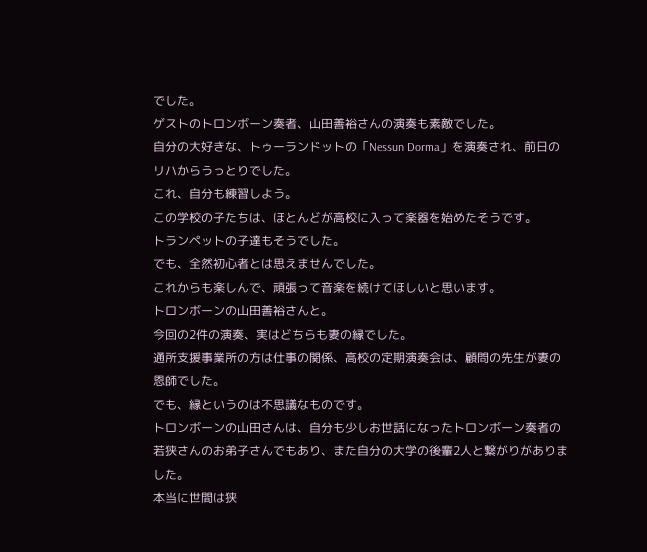でした。
ゲストのトロンボーン奏者、山田善裕さんの演奏も素敵でした。
自分の大好きな、トゥーランドットの「Nessun Dorma」を演奏され、前日のリハからうっとりでした。
これ、自分も練習しよう。
この学校の子たちは、ほとんどが高校に入って楽器を始めたそうです。
トランペットの子達もそうでした。
でも、全然初心者とは思えませんでした。
これからも楽しんで、頑張って音楽を続けてほしいと思います。
トロンボーンの山田善裕さんと。
今回の2件の演奏、実はどちらも妻の縁でした。
通所支援事業所の方は仕事の関係、高校の定期演奏会は、顧問の先生が妻の恩師でした。
でも、縁というのは不思議なものです。
トロンボーンの山田さんは、自分も少しお世話になったトロンボーン奏者の若狭さんのお弟子さんでもあり、また自分の大学の後輩2人と繋がりがありました。
本当に世間は狭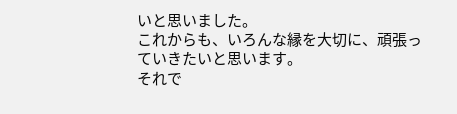いと思いました。
これからも、いろんな縁を大切に、頑張っていきたいと思います。
それで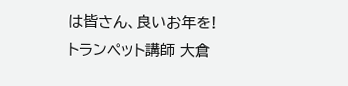は皆さん、良いお年を!
トランペット講師 大倉